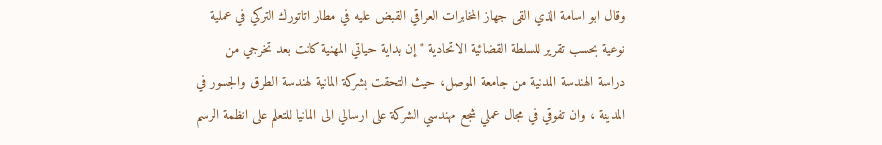وقال ابو اسامة الذي القى جهاز المخابرات العراقي القبض عليه في مطار اتاتورك التركي في عملية نوعية بحسب تقرير للسلطة القضائية الاتحادية " إن بداية حياتي المهنية كانت بعد تخرجي من دراسة الهندسة المدنية من جامعة الموصل، حيث التحقت بشركة المانية لهندسة الطرق والجسور في المدينة ، وان تفوقي في مجال عملي شجع مهندسي الشركة على ارسالي الى المانيا للتعلم على انظمة الرسم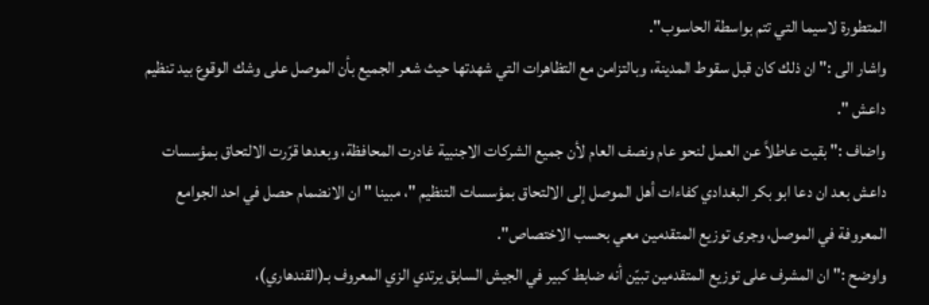المتطورة لاسيما التي تتم بواسطة الحاسوب".
واشار الى :" ان ذلك كان قبل سقوط المدينة، وبالتزامن مع التظاهرات التي شهدتها حيث شعر الجميع بأن الموصل على وشك الوقوع بيد تنظيم داعش ".
واضاف :" بقيت عاطلاً عن العمل لنحو عام ونصف العام لأن جميع الشركات الاجنبية غادرت المحافظة، وبعدها قرّرت الالتحاق بمؤسسات داعش بعد ان دعا ابو بكر البغدادي كفاءات أهل الموصل إلى الالتحاق بمؤسسات التنظيم "، مبينا " ان الانضمام حصل في احد الجوامع المعروفة في الموصل، وجرى توزيع المتقدمين معي بحسب الاختصاص".
واوضح :" ان المشرف على توزيع المتقدمين تبيّن أنه ضابط كبير في الجيش السابق يرتدي الزي المعروف بـ(القندهاري)،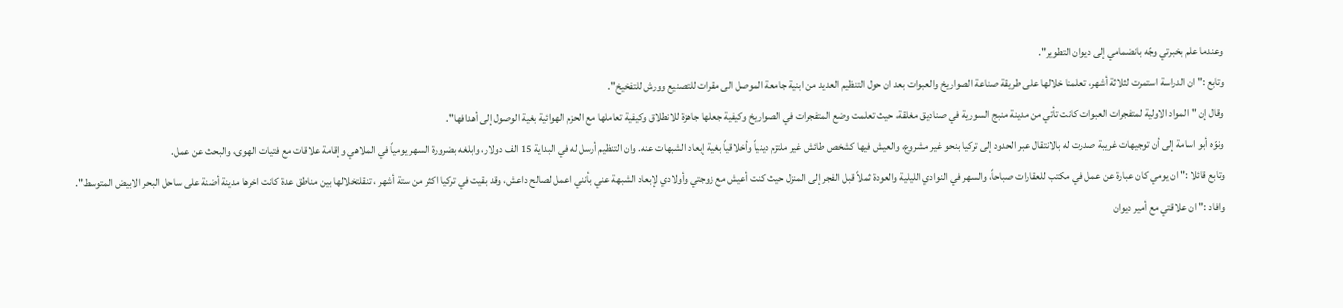وعندما علم بخبرتي وجّه بانضمامي إلى ديوان التطوير".
وتابع :" ان الدراسة استمرت لثلاثة أشهر، تعلمنا خلالها على طريقة صناعة الصواريخ والعبوات بعد ان حول التنظيم العديد من ابنية جامعة الموصل الى مقرات للتصنيع وورش للتفخيخ".
وقال إن "المواد الاولية لمتفجرات العبوات كانت تأتي من مدينة منبج السورية في صناديق مغلقة، حيث تعلمت وضع المتفجرات في الصواريخ وكيفية جعلها جاهزة للانطلاق وكيفية تعاملها مع الحزم الهوائية بغية الوصول إلى أهدافها".
ونوّه أبو اسامة إلى أن توجيهات غريبة صدرت له بالانتقال عبر الحدود إلى تركيا بنحو غير مشروع، والعيش فيها كشخص طائش غير ملتزم دينياً وأخلاقياً بغية إبعاد الشبهات عنه. وان التنظيم أرسل له في البداية 15 الف دولار، وابلغه بضرورة السهر يومياً في الملاهي وإقامة علاقات مع فتيات الهوى، والبحث عن عمل.
وتابع قائلا :" ان يومي كان عبارة عن عمل في مكتب للعقارات صباحاً، والسهر في النوادي الليلية والعودة ثملاً قبل الفجر إلى المنزل حيث كنت أعيش مع زوجتي وأولادي لإبعاد الشبهة عني بأنني اعمل لصالح داعش، وقد بقيت في تركيا اكثر من ستة أشهر ، تنقلتخلالها بين مناطق عدة كانت اخرها مدينة أضنة على ساحل البحر الابيض المتوسط".
وافاد :" ان علاقتي مع أمير ديوان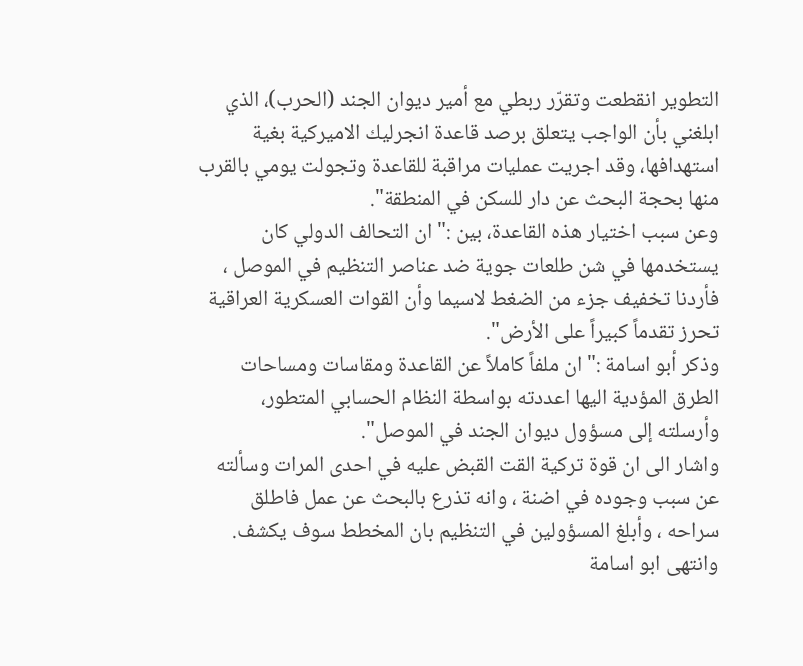التطوير انقطعت وتقرّر ربطي مع أمير ديوان الجند (الحرب)، الذي ابلغني بأن الواجب يتعلق برصد قاعدة انجرليك الاميركية بغية استهدافها، وقد اجريت عمليات مراقبة للقاعدة وتجولت يومي بالقرب منها بحجة البحث عن دار للسكن في المنطقة".
وعن سبب اختيار هذه القاعدة، بين :" ان التحالف الدولي كان يستخدمها في شن طلعات جوية ضد عناصر التنظيم في الموصل ، فأردنا تخفيف جزء من الضغط لاسيما وأن القوات العسكرية العراقية تحرز تقدماً كبيراً على الأرض".
وذكر أبو اسامة :" ان ملفاً كاملاً عن القاعدة ومقاسات ومساحات الطرق المؤدية اليها اعددته بواسطة النظام الحسابي المتطور، وأرسلته إلى مسؤول ديوان الجند في الموصل".
واشار الى ان قوة تركية القت القبض عليه في احدى المرات وسألته عن سبب وجوده في اضنة ، وانه تذرع بالبحث عن عمل فاطلق سراحه ، وأبلغ المسؤولين في التنظيم بان المخطط سوف يكشف.
وانتهى ابو اسامة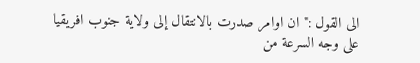الى القول :" ان اوامر صدرت بالانتقال إلى ولاية جنوب افريقيا على وجه السرعة من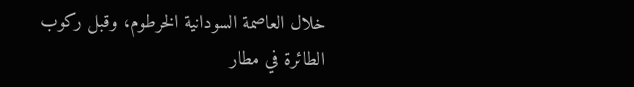خلال العاصمة السودانية الخرطوم، وقبل ركوب الطائرة في مطار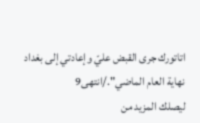اتاتورك جرى القبض عليّ وإعادتي إلى بغداد نهاية العام الماضي"./انتهى9
ليصلك المزيد من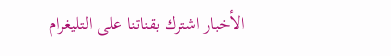الأخبار اشترك بقناتنا على التليغرام